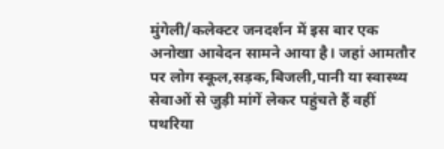मुंगेली/कलेक्टर जनदर्शन में इस बार एक अनोखा आवेदन सामने आया है। जहां आमतौर पर लोग स्कूल,सड़क,बिजली,पानी या स्वास्थ्य सेवाओं से जुड़ी मांगें लेकर पहुंचते हैं वहीं पथरिया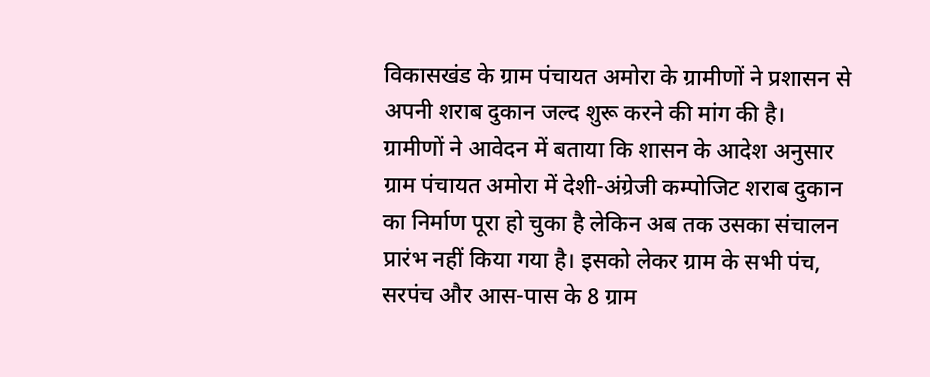विकासखंड के ग्राम पंचायत अमोरा के ग्रामीणों ने प्रशासन से अपनी शराब दुकान जल्द शुरू करने की मांग की है।
ग्रामीणों ने आवेदन में बताया कि शासन के आदेश अनुसार ग्राम पंचायत अमोरा में देशी-अंग्रेजी कम्पोजिट शराब दुकान का निर्माण पूरा हो चुका है लेकिन अब तक उसका संचालन प्रारंभ नहीं किया गया है। इसको लेकर ग्राम के सभी पंच, सरपंच और आस-पास के 8 ग्राम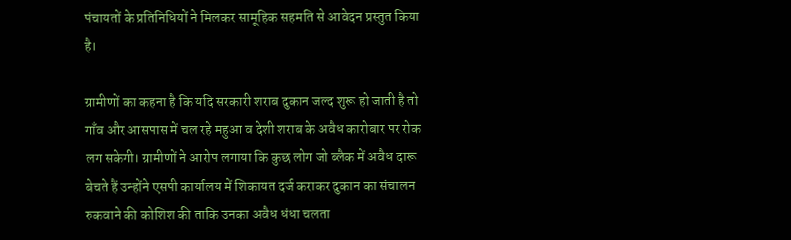पंचायतों के प्रतिनिधियों ने मिलकर सामूहिक सहमति से आवेदन प्रस्तुत किया है।

ग्रामीणों का कहना है कि यदि सरकारी शराब दुकान जल्द शुरू हो जाती है तो गाँव और आसपास में चल रहे महुआ व देशी शराब के अवैध कारोबार पर रोक लग सकेगी। ग्रामीणों ने आरोप लगाया कि कुछ लोग जो ब्लैक में अवैध दारू बेचते हैं उन्होंने एसपी कार्यालय में शिकायत दर्ज कराकर दुकान का संचालन रुकवाने की कोशिश की ताकि उनका अवैध धंधा चलता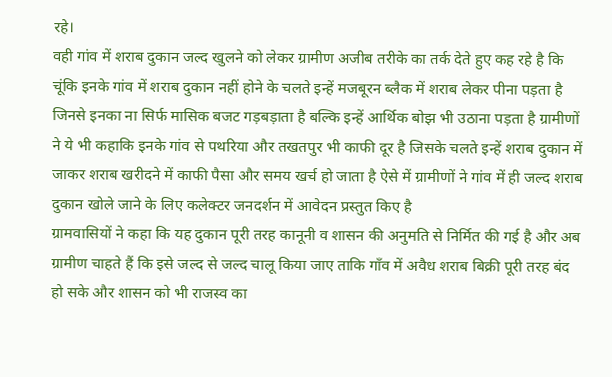रहे।
वही गांव में शराब दुकान जल्द खुलने को लेकर ग्रामीण अजीब तरीके का तर्क देते हुए कह रहे है कि चूंकि इनके गांव में शराब दुकान नहीं होने के चलते इन्हें मजबूरन ब्लैक में शराब लेकर पीना पड़ता है जिनसे इनका ना सिर्फ मासिक बजट गड़बड़ाता है बल्कि इन्हें आर्थिक बोझ भी उठाना पड़ता है ग्रामीणों ने ये भी कहाकि इनके गांव से पथरिया और तखतपुर भी काफी दूर है जिसके चलते इन्हें शराब दुकान में जाकर शराब खरीदने में काफी पैसा और समय खर्च हो जाता है ऐसे में ग्रामीणों ने गांव में ही जल्द शराब दुकान खोले जाने के लिए कलेक्टर जनदर्शन में आवेदन प्रस्तुत किए है
ग्रामवासियों ने कहा कि यह दुकान पूरी तरह कानूनी व शासन की अनुमति से निर्मित की गई है और अब ग्रामीण चाहते हैं कि इसे जल्द से जल्द चालू किया जाए ताकि गाँव में अवैध शराब बिक्री पूरी तरह बंद हो सके और शासन को भी राजस्व का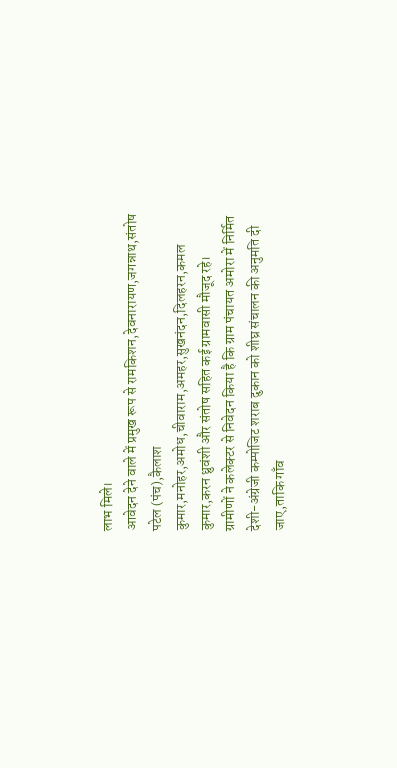लाभ मिले।
आवेदन देने वाले में प्रमुख रूप से रामकिशन,देवनारायण,जगन्नाथ,संतोष पटेल (पंच),कैलाश कुमार,मनोहर,अमोध,चीवाराम,अमहर,सुखनंदन,दिलहरन,कमल कुमार,करन ध्रुवंशी और संतोष सहित कई ग्रामवासी मौजूद रहे।
ग्रामीणों ने कलेक्टर से निवेदन किया है कि ग्राम पंचायत अमोरा में निर्मित देशी-अंग्रेजी कम्पोजिट शराब दुकान को शीघ्र संचालन की अनुमति दी जाए,ताकि गाँव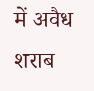में अवैध शराब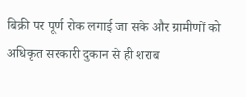बिक्री पर पूर्ण रोक लगाई जा सके और ग्रामीणों को अधिकृत सरकारी दुकान से ही शराब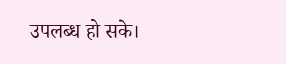उपलब्ध हो सके।